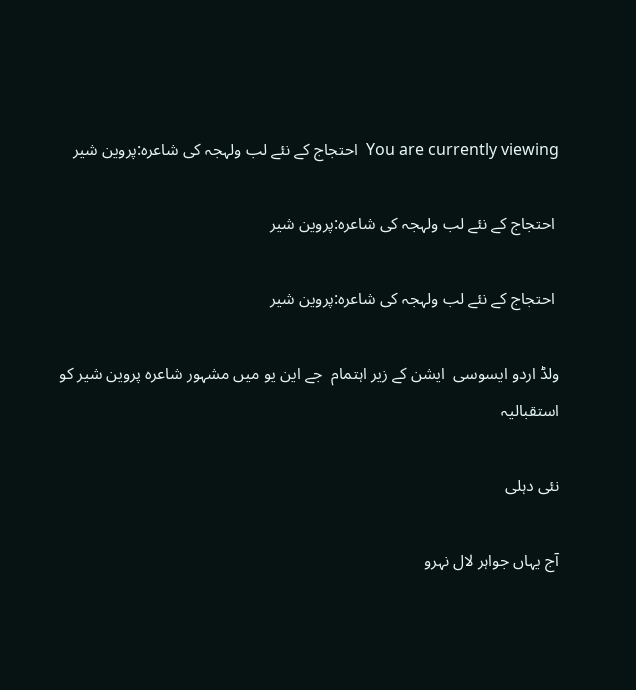You are currently viewing  احتجاج کے نئے لب ولہجہ کی شاعرہ:پروین شیر

 احتجاج کے نئے لب ولہجہ کی شاعرہ:پروین شیر

 احتجاج کے نئے لب ولہجہ کی شاعرہ:پروین شیر

ولڈ اردو ایسوسی  ایشن کے زیر اہتمام  جے این یو میں مشہور شاعرہ پروین شیر کو استقبالیہ

نئی دہلی

آج یہاں جواہر لال نہرو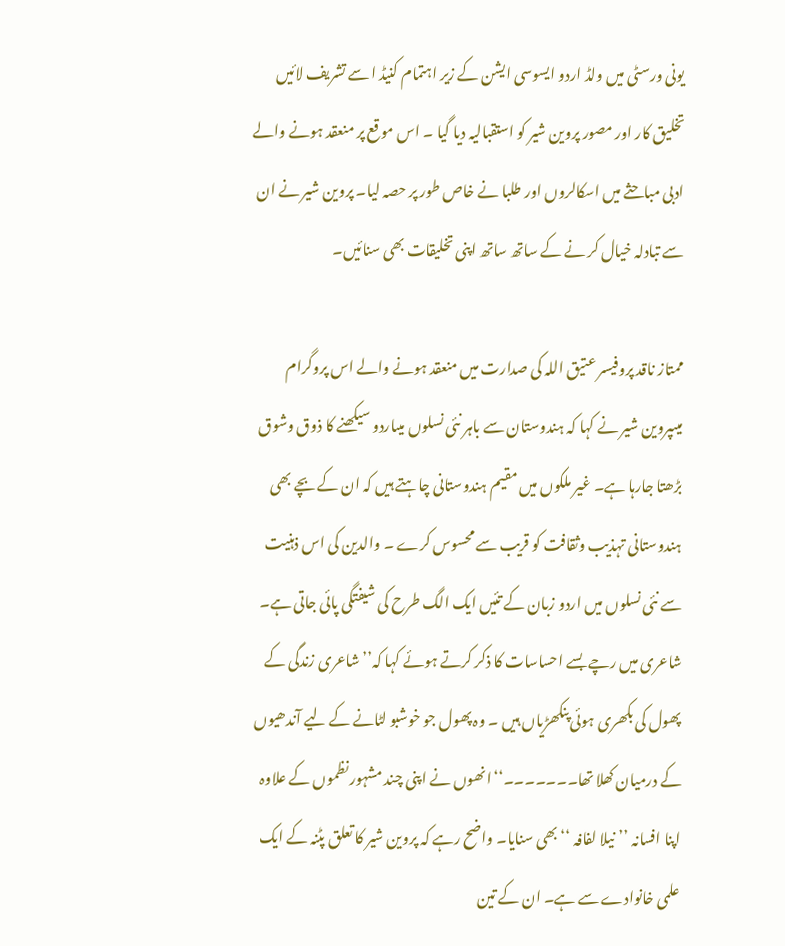یونی ورسٹی میں ولڈ اردو ایسوسی ایشن کے زیر اہتمام کنیڈ ا سے تشریف لائیں تخلیق کار اور مصور پروین شیر کو استقبالیہ دیا گیا ۔ اس موقع پر منعقد ہونے والے ادبی مباحثے میں اسکالروں اور طلبا نے خاص طور پر حصہ لیا۔ پروین شیر نے ان سے تبادلہ خیال کر نے کے ساتھ ساتھ اپنی تخلیقات بھی سنائیں۔

ممتاز ناقد پروفیسر عتیق اللہ کی صدارت میں منعقد ہونے والے اس پروگرام میںپروین شیر نے کہا کہ ہندوستان سے باہر نئی نسلوں میںاردو سیکھنے کا ذوق وشوق بڑھتا جارہا ہے۔ غیر ملکوں میں مقیم ہندوستانی چاہتے ہیں کہ ان کے بچے بھی ہندوستانی تہذیب وثقافت کو قریب سے محسوس کرے ۔ والدین کی اس ذہنیت سے نئی نسلوں میں اردو زبان کے تئیں ایک الگ طرح کی شیفتگی پائی جاتی ہے۔ شاعری میں رچے بسے احساسات کا ذکر کرتے ہوئے کہا کہ’’ شاعری زندگی کے پھول کی بکھری ہوئی پنکھڑیاں ہیں ۔ وہ پھول جو خوشبو لٹانے کے لیے آندھیوں کے درمیان کھلا تھا۔۔۔۔۔۔۔‘‘انھوں نے اپنی چند مشہور نظموں کے علاوہ اپنا افسانہ ’’نیلا لفافہ ‘‘ بھی سنایا۔ واضح رہے کہ پروین شیر کا تعلق پٹنہ کے ایک علمی خانوادے سے ہے۔ ان کے تین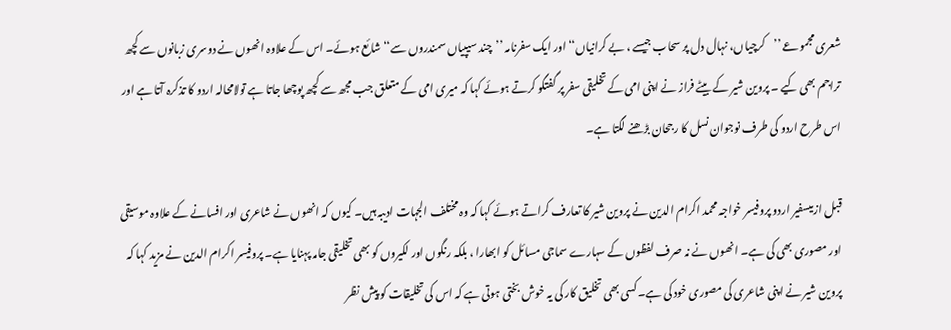شعری مجموعے ’’کرچیاں، نہال دل پر سحاب جیسے ، بے کرانیاں‘‘ اور ایک سفرنامہ ’’چند سیپیاں سمندروں سے‘‘ شائع ہوئے۔ اس کے علاوہ انھوں نے دوسری زبانوں سے کچھ تراجم بھی کیے ۔ پروین شیر کے بیٹے فراز نے اپنی امی کے تخلیقی سفر پر گفتگو کرتے ہوئے کہا کہ میری امی کے متعلق جب مجھ سے کچھ پوچھا جاتا ہے تولامحالہ اردو کا تذکرہ آتا ہے اور اس طرح اردو کی طرف نوجوان نسل کا رجحان بڑھنے لگتا ہے۔

قبل ازیںسفیر اردو پروفیسر خواجہ محمد اکرام الدین نے پروین شیر کا تعارف کراتے ہوئے کہا کہ وہ مختلف الجہات ادیبہ ہیں۔ کیوں کہ انھوں نے شاعری اور افسانے کے علاوہ موسیقی اور مصوری بھی کی ہے۔ انھوں نے نہ صرف لفظوں کے سہارے سماجی مسائل کو ابھارا ، بلکہ رنگوں اور لکیروں کو بھی تخلیقی جامہ پہنایا ہے۔ پروفیسر اکرام الدین نے مزید کہا کہ پروین شیر نے اپنی شاعری کی مصوری خود کی ہے۔کسی بھی تخلیق کار کی یہ خوش بختی ہوتی ہے کہ اس کی تخلیقات کو پیش نظر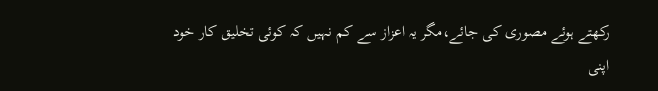رکھتے ہوئے مصوری کی جائے،مگر یہ اعزاز سے کم نہیں کہ کوئی تخلیق کار خود اپنی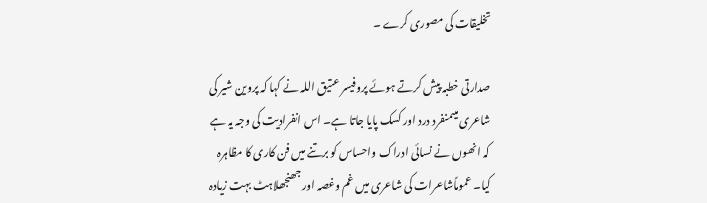تخلیقات کی مصوری کرے ۔

صدارتی خطبہ پیش کرتے ہوئے پروفیسر عتیق اللہ نے کہا کہ پروین شیر کی شاعری میںمنفرد درد اور کسک پایا جاتا ہے۔ اس انفرادیت کی وجہ یہ ہے کہ انھوں نے نسائی ادراک واحساس کو برتنے میں فن کاری کا مظاہرہ کیا۔ عموماًشاعرات کی شاعری میں غم وغصہ اور جھنجھلاہٹ بہت زیادہ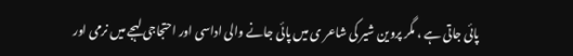پائی جاتی ہے ، مگر پروین شیر کی شاعر ی میں پائی جانے والی اداسی اور احتجاجی لہجے میں نرمی اور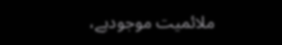ملائمیت موجودہے،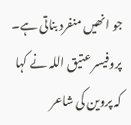جو انھیں منفرد بناتی ہے۔ پروفیسر عتیق اللہ نے کہا کہ پروین کی شاعر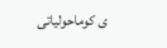ی کوماحولیاتی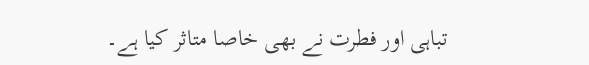تباہی اور فطرت نے بھی خاصا متاثر کیا ہے۔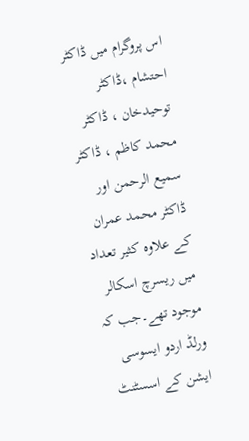اس پروگرام میں ڈاکٹر احتشام ،ڈاکٹر توحیدخان ، ڈاکٹر محمد کاظم ، ڈاکٹر سمیع الرحمن اور ڈاکٹر محمد عمران کے علاوہ کثیر تعداد میں ریسرچ اسکالر موجود تھے۔جب کہ ورلڈ اردو ایسوسی ایشن کے اسسٹنٹ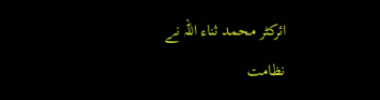ائرکٹر محمد ثناء اللہ نے  نظامت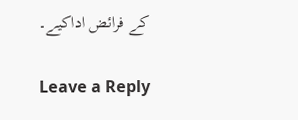کے فرائض اداکیے۔

Leave a Reply